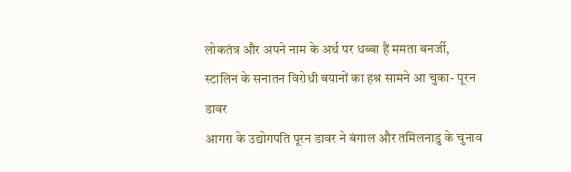लोकतंत्र और अपने नाम के अर्थ पर धब्बा हैं ममता बनर्जी, स्टालिन के सनातन विरोधी बयानों का हश्र सामने आ चुका- पूरन डावर
आगरा के उद्योगपति पूरन डावर ने बंगाल और तमिलनाडु के चुनाव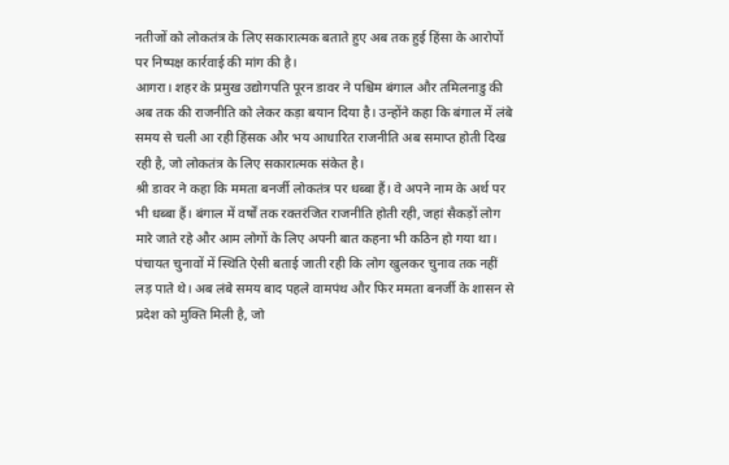नतीजों को लोकतंत्र के लिए सकारात्मक बताते हुए अब तक हुई हिंसा के आरोपों पर निष्पक्ष कार्रवाई की मांग की है।
आगरा। शहर के प्रमुख उद्योगपति पूरन डावर ने पश्चिम बंगाल और तमिलनाडु की अब तक की राजनीति को लेकर कड़ा बयान दिया है। उन्होंने कहा कि बंगाल में लंबे समय से चली आ रही हिंसक और भय आधारित राजनीति अब समाप्त होती दिख रही है, जो लोकतंत्र के लिए सकारात्मक संकेत है।
श्री डावर ने कहा कि ममता बनर्जी लोकतंत्र पर धब्बा हैं। वे अपने नाम के अर्थ पर भी धब्बा हैं। बंगाल में वर्षों तक रक्तरंजित राजनीति होती रही, जहां सैकड़ों लोग मारे जाते रहे और आम लोगों के लिए अपनी बात कहना भी कठिन हो गया था। पंचायत चुनावों में स्थिति ऐसी बताई जाती रही कि लोग खुलकर चुनाव तक नहीं लड़ पाते थे। अब लंबे समय बाद पहले वामपंथ और फिर ममता बनर्जी के शासन से प्रदेश को मुक्ति मिली है, जो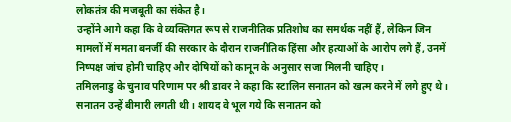लोकतंत्र की मजबूती का संकेत है।
उन्होंने आगे कहा कि वे व्यक्तिगत रूप से राजनीतिक प्रतिशोध का समर्थक नहीं हैं, लेकिन जिन मामलों में ममता बनर्जी की सरकार के दौरान राजनीतिक हिंसा और हत्याओं के आरोप लगे हैं, उनमें निष्पक्ष जांच होनी चाहिए और दोषियों को कानून के अनुसार सजा मिलनी चाहिए।
तमिलनाडु के चुनाव परिणाम पर श्री डावर ने कहा कि स्टालिन सनातन को खत्म करने में लगे हुए थे। सनातन उन्हें बीमारी लगती थी। शायद वे भूल गये कि सनातन को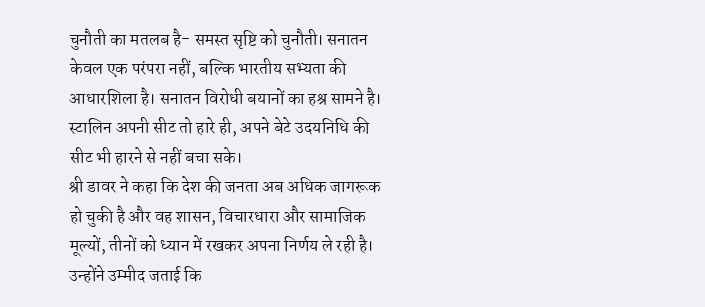चुनौती का मतलब है- समस्त सृष्टि को चुनौती। सनातन केवल एक परंपरा नहीं, बल्कि भारतीय सभ्यता की आधारशिला है। सनातन विरोधी बयानों का हश्र सामने है। स्टालिन अपनी सीट तो हारे ही, अपने बेटे उदयनिधि की सीट भी हारने से नहीं बचा सके।
श्री डावर ने कहा कि देश की जनता अब अधिक जागरूक हो चुकी है और वह शासन, विचारधारा और सामाजिक मूल्यों, तीनों को ध्यान में रखकर अपना निर्णय ले रही है। उन्होंने उम्मीद जताई कि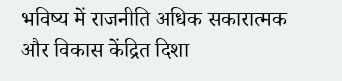भविष्य में राजनीति अधिक सकारात्मक और विकास केंद्रित दिशा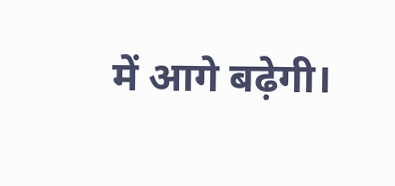में आगे बढ़ेगी।